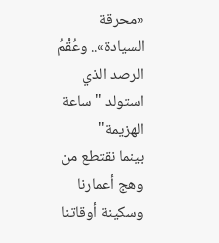«محرقة السيادة».. وعُقْمُ الرصد الذي استولد "ساعة الهزيمة"
بينما نقتطع من وهج أعمارنا وسكينة أوقاتنا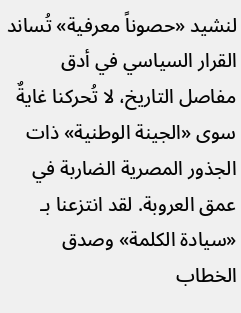لنشيد «حصوناً معرفية» تُساند القرار السياسي في أدق مفاصل التاريخ، لا تُحركنا غايةٌ سوى «الجينة الوطنية» ذات الجذور المصرية الضاربة في عمق العروبة. لقد انتزعنا بـ «سيادة الكلمة» وصدق الخطاب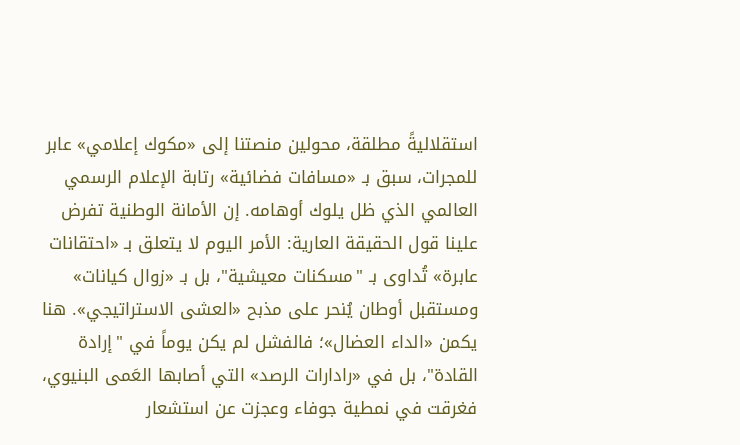استقلاليةً مطلقة، محولين منصتنا إلى «مكوك إعلامي» عابر للمجرات، سبق بـ «مسافات فضائية» رتابة الإعلام الرسمي العالمي الذي ظل يلوك أوهامه. إن الأمانة الوطنية تفرض علينا قول الحقيقة العارية: الأمر اليوم لا يتعلق بـ «احتقانات عابرة» تُداوى بـ "مسكنات معيشية"، بل بـ «زوال كيانات» ومستقبل أوطان يُنحر على مذبح «العشى الاستراتيجي». هنا يكمن «الداء العضال»؛ فالفشل لم يكن يوماً في "إرادة القادة"، بل في «رادارات الرصد» التي أصابها العَمى البنيوي، فغرقت في نمطية جوفاء وعجزت عن استشعار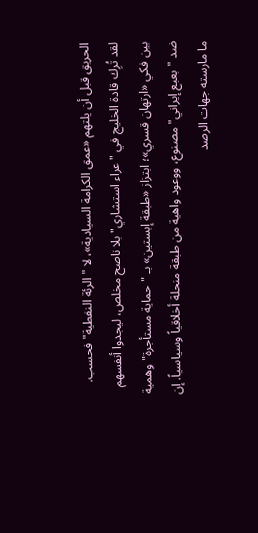الحريق قبل أن يلتهم «عمق الكرامة السيادية»، لا "الرئة النفطية" فحسب.
لقد تُرِك قادة الخليج في "عراء استشاري" بلا ناصح مخلص، ليجدوا أنفسهم بين فكي «ارتهان قسري»؛ ابتزاز «طبقة إبستين» بـ "حماية مستأجرة" وهمية ضد "بعبع إيراني" مصنوع، ووعود واهية من طبقة منحلة أخلاقياً وسياسياً. إن ما مارسته جهات الرصد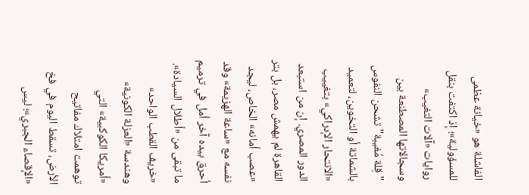الفاشلة هو «خيانة عظمى للمسؤولية»؛ إذ اكتفت بنقل روايات «آلات التغيب» وسجالاتها المصطنعة بين "قِلة مُغيبة" تشحن النفوس بالشماتة أو التخوين، لتعميد «الانتحار الإدراكي» بتغييب الدور المصري. إن من استبعد القاهرة لم يهمش مصر، بل بتر «عصب أمانه» الخاص، ليجد نفسه مع «ساعة الهزيمة» وقد أحرق بيده آخر أمل في ترميم ما تبقى من «أطلال السيادة».
«خريف القطب الواحد» وهندسة «العزلة الكونية»
«أمريكا الكوكبية» التي توهمت امتلاك مفاتيح الأرض، تسقط اليوم في فخ «الإقصاء الجبري»؛ ليس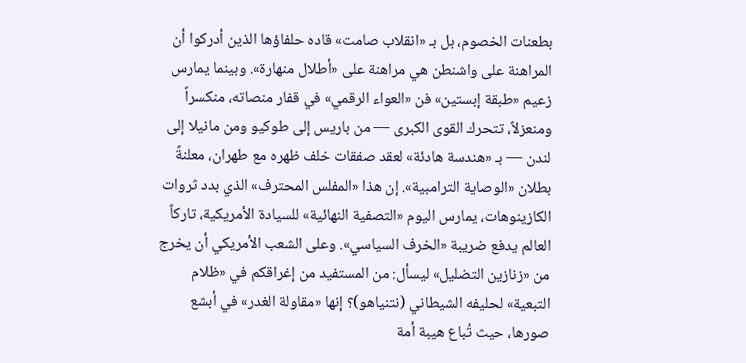بطعنات الخصوم، بل بـ «انقلاب صامت» قاده حلفاؤها الذين أدركوا أن المراهنة على واشنطن هي مراهنة على «أطلال منهارة». وبينما يمارس زعيم «طبقة إبستين» فن «العواء الرقمي» في قفار منصاته، منكسراً ومنعزلاً، تتحرك القوى الكبرى — من باريس إلى طوكيو ومن مانيلا إلى لندن — بـ «هندسة هادئة» لعقد صفقات خلف ظهره مع طهران، معلنةً بطلان «الوصاية الترامبية». إن هذا «المفلس المحترف» الذي بدد ثروات الكازينوهات، يمارس اليوم «التصفية النهائية» للسيادة الأمريكية، تاركاً العالم يدفع ضريبة «الخرف السياسي». وعلى الشعب الأمريكي أن يخرج من «زنازين التضليل» ليسأل: من المستفيد من إغراقكم في «ظلام التبعية» لحليفه الشيطاني (نتنياهو)؟ إنها «مقاولة الغدر» في أبشع صورها، حيث تُباع هيبة أمة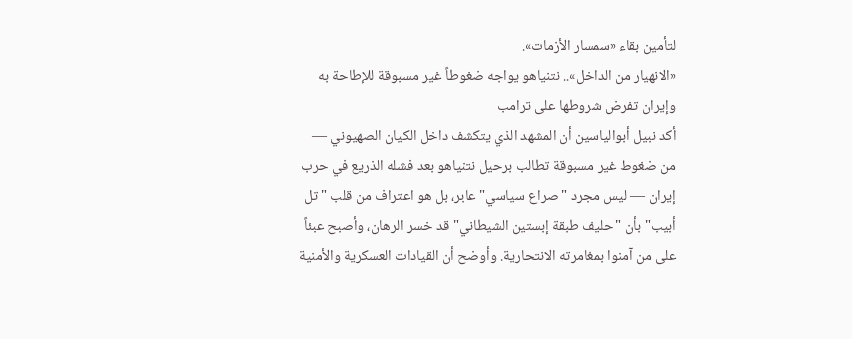لتأمين بقاء «سمسار الأزمات».
«الانهيار من الداخل».. نتنياهو يواجه ضغوطاً غير مسبوقة للإطاحة به وإيران تفرض شروطها على ترامب
أكد نبيل أبوالياسين أن المشهد الذي يتكشف داخل الكيان الصهيوني — من ضغوط غير مسبوقة تطالب برحيل نتنياهو بعد فشله الذريع في حرب إيران — ليس مجرد "صراع سياسي" عابر، بل هو اعتراف من قلب "تل أبيب" بأن "حليف طبقة إبستين الشيطاني" قد خسر الرهان، وأصبح عبئاً على من آمنوا بمغامرته الانتحارية. وأوضح أن القيادات العسكرية والأمنية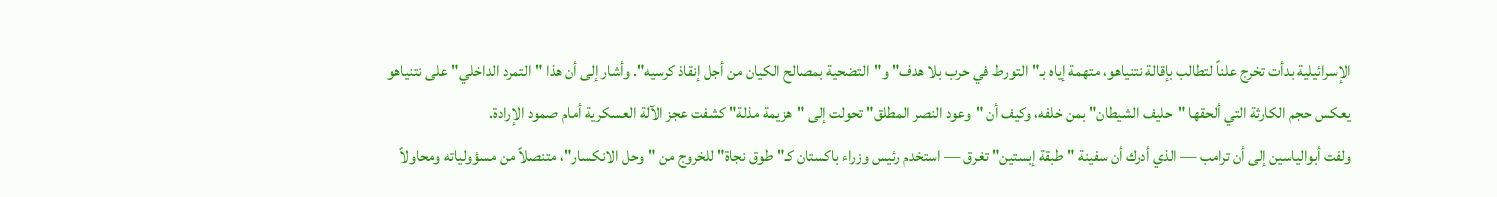الإسرائيلية بدأت تخرج علناً لتطالب بإقالة نتنياهو، متهمة إياه بـ"التورط في حرب بلا هدف" و"التضحية بمصالح الكيان من أجل إنقاذ كرسيه". وأشار إلى أن هذا "التمرد الداخلي" على نتنياهو يعكس حجم الكارثة التي ألحقها "حليف الشيطان" بمن خلفه، وكيف أن "وعود النصر المطلق" تحولت إلى "هزيمة مذلة" كشفت عجز الآلة العسكرية أمام صمود الإرادة.
ولفت أبوالياسين إلى أن ترامب — الذي أدرك أن سفينة "طبقة إبستين" تغرق — استخدم رئيس وزراء باكستان كـ"طوق نجاة" للخروج من "وحل الانكسار"، متنصلاً من مسؤولياته ومحاولاً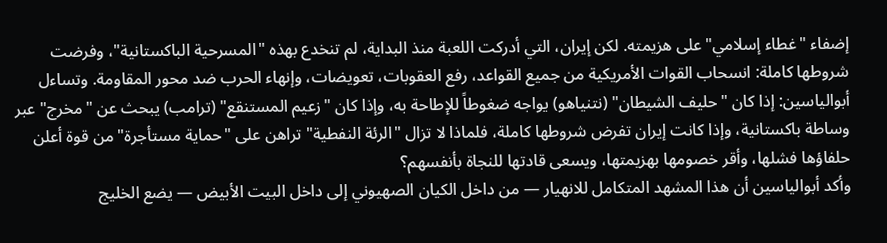إضفاء "غطاء إسلامي" على هزيمته. لكن إيران، التي أدركت اللعبة منذ البداية، لم تنخدع بهذه "المسرحية الباكستانية"، وفرضت شروطها كاملة: انسحاب القوات الأمريكية من جميع القواعد، رفع العقوبات، تعويضات، وإنهاء الحرب ضد محور المقاومة. وتساءل أبوالياسين: إذا كان "حليف الشيطان" (نتنياهو) يواجه ضغوطاً للإطاحة به، وإذا كان "زعيم المستنقع" (ترامب) يبحث عن "مخرج" عبر وساطة باكستانية، وإذا كانت إيران تفرض شروطها كاملة، فلماذا لا تزال "الرئة النفطية" تراهن على "حماية مستأجرة" من قوة أعلن حلفاؤها فشلها، وأقر خصومها بهزيمتها، ويسعى قادتها للنجاة بأنفسهم؟
وأكد أبوالياسين أن هذا المشهد المتكامل للانهيار — من داخل الكيان الصهيوني إلى داخل البيت الأبيض — يضع الخليج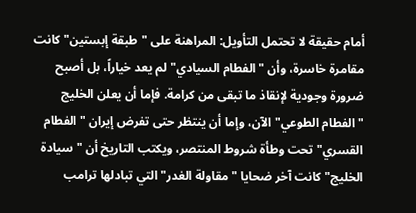أمام حقيقة لا تحتمل التأويل: المراهنة على "طبقة إبستين" كانت مقامرة خاسرة، وأن "الفطام السيادي" لم يعد خياراً، بل أصبح ضرورة وجودية لإنقاذ ما تبقى من كرامة. فإما أن يعلن الخليج "الفطام الطوعي" الآن، وإما أن ينتظر حتى تفرض إيران "الفطام القسري" تحت وطأة شروط المنتصر، ويكتب التاريخ أن "سيادة الخليج" كانت آخر ضحايا "مقاولة الغدر" التي تبادلها ترامب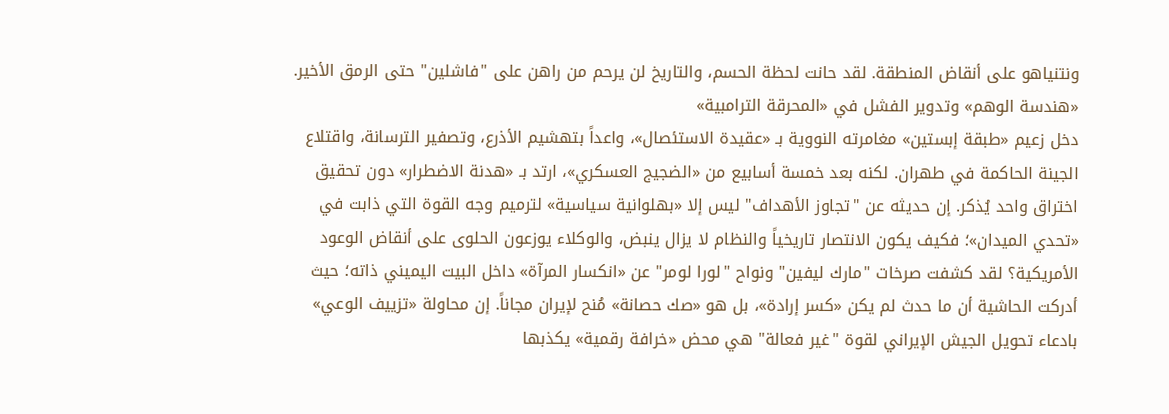ونتنياهو على أنقاض المنطقة. لقد حانت لحظة الحسم، والتاريخ لن يرحم من راهن على "فاشلين" حتى الرمق الأخير.
«هندسة الوهم» وتدوير الفشل في «المحرقة الترامبية»
دخل زعيم «طبقة إبستين» مغامرته النووية بـ «عقيدة الاستئصال»، واعداً بتهشيم الأذرع، وتصفير الترسانة، واقتلاع الجينة الحاكمة في طهران. لكنه بعد خمسة أسابيع من «الضجيج العسكري»، ارتد بـ «هدنة الاضطرار» دون تحقيق اختراق واحد يُذكر. إن حديثه عن "تجاوز الأهداف" ليس إلا «بهلوانية سياسية» لترميم وجه القوة التي ذابت في «تحدي الميدان»؛ فكيف يكون الانتصار تاريخياً والنظام لا يزال ينبض، والوكلاء يوزعون الحلوى على أنقاض الوعود الأمريكية؟ لقد كشفت صرخات "مارك ليفين" ونواح "لورا لومر" عن «انكسار المرآة» داخل البيت اليميني ذاته؛ حيث أدركت الحاشية أن ما حدث لم يكن «كسر إرادة»، بل هو «صك حصانة» مُنح لإيران مجاناً. إن محاولة «تزييف الوعي» بادعاء تحويل الجيش الإيراني لقوة "غير فعالة" هي محض «خرافة رقمية» يكذبها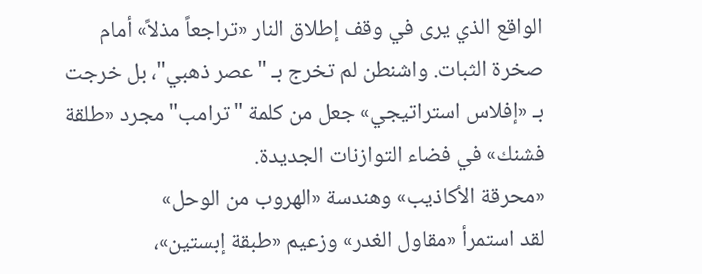الواقع الذي يرى في وقف إطلاق النار «تراجعاً مذلاً» أمام صخرة الثبات. واشنطن لم تخرج بـ "عصر ذهبي"، بل خرجت بـ «إفلاس استراتيجي» جعل من كلمة "ترامب" مجرد «طلقة فشنك» في فضاء التوازنات الجديدة.
«محرقة الأكاذيب» وهندسة «الهروب من الوحل»
لقد استمرأ «مقاول الغدر» وزعيم «طبقة إبستين»،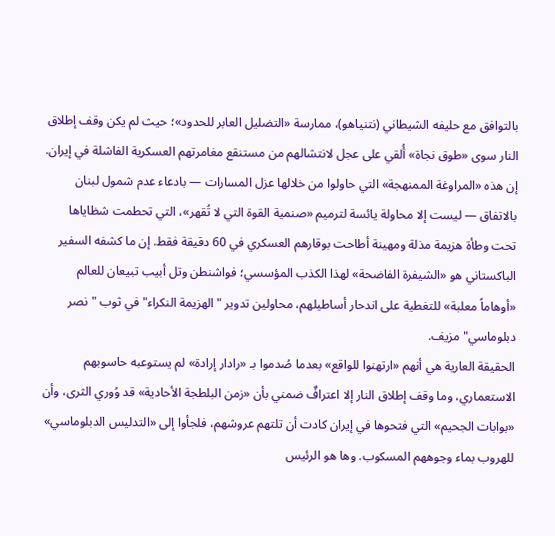بالتوافق مع حليفه الشيطاني (نتنياهو)، ممارسة «التضليل العابر للحدود»؛ حيث لم يكن وقف إطلاق النار سوى «طوق نجاة» أُلقي على عجل لانتشالهم من مستنقع مغامرتهم العسكرية الفاشلة في إيران. إن هذه «المراوغة الممنهجة» التي حاولوا من خلالها عزل المسارات — بادعاء عدم شمول لبنان بالاتفاق — ليست إلا محاولة يائسة لترميم «صنمية القوة التي لا تُقهر»، التي تحطمت شظاياها تحت وطأة هزيمة مذلة ومهينة أطاحت بوقارهم العسكري في 60 دقيقة فقط. إن ما كشفه السفير الباكستاني هو «الشيفرة الفاضحة» لهذا الكذب المؤسسي؛ فواشنطن وتل أبيب تبيعان للعالم «أوهاماً معلبة» للتغطية على اندحار أساطيلهم، محاولين تدوير "الهزيمة النكراء" في ثوب "نصر دبلوماسي" مزيف.
الحقيقة العارية هي أنهم «ارتهنوا للواقع» بعدما صُدموا بـ «رادار إرادة» لم يستوعبه حاسوبهم الاستعماري، وما وقف إطلاق النار إلا اعترافٌ ضمني بأن «زمن البلطجة الأحادية» قد وُوري الثرى، وأن «بوابات الجحيم» التي فتحوها في إيران كادت أن تلتهم عروشهم، فلجأوا إلى «التدليس الدبلوماسي» للهروب بماء وجوههم المسكوب. وها هو الرئيس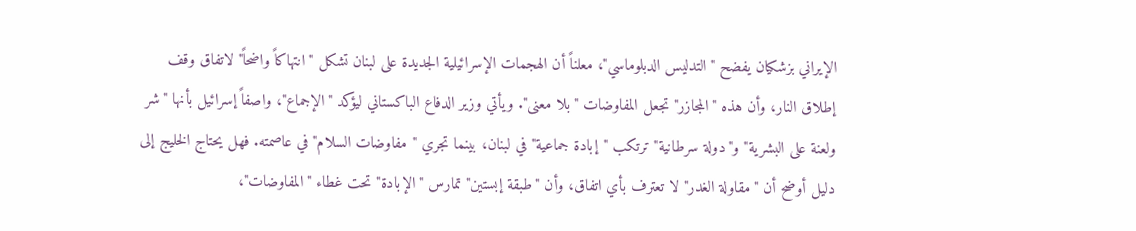الإيراني بزشكيان يفضح "التدليس الدبلوماسي"، معلناً أن الهجمات الإسرائيلية الجديدة على لبنان تشكل "انتهاكاً واضحاً" لاتفاق وقف إطلاق النار، وأن هذه "المجازر" تجعل المفاوضات "بلا معنى". ويأتي وزير الدفاع الباكستاني ليؤكد "الإجماع"، واصفاً إسرائيل بأنها "شر ولعنة على البشرية" و"دولة سرطانية" ترتكب "إبادة جماعية" في لبنان، بينما تجري "مفاوضات السلام" في عاصمته. فهل يحتاج الخليج إلى دليل أوضح أن "مقاولة الغدر" لا تعترف بأي اتفاق، وأن "طبقة إبستين" تمارس "الإبادة" تحت غطاء "المفاوضات"،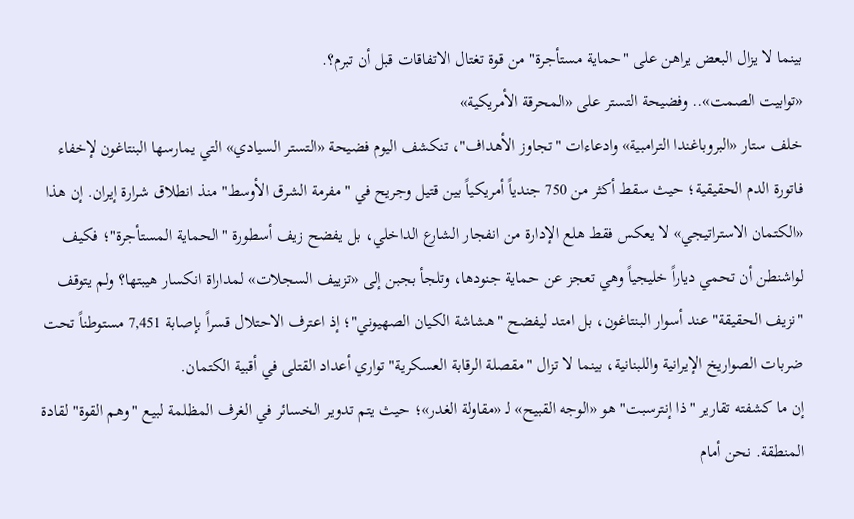بينما لا يزال البعض يراهن على "حماية مستأجرة" من قوة تغتال الاتفاقات قبل أن تبرم؟.
«توابيت الصمت».. وفضيحة التستر على «المحرقة الأمريكية»
خلف ستار «البروباغندا الترامبية» وادعاءات "تجاوز الأهداف"، تنكشف اليوم فضيحة «التستر السيادي» التي يمارسها البنتاغون لإخفاء فاتورة الدم الحقيقية؛ حيث سقط أكثر من 750 جندياً أمريكياً بين قتيل وجريح في "مفرمة الشرق الأوسط" منذ انطلاق شرارة إيران. إن هذا «الكتمان الاستراتيجي» لا يعكس فقط هلع الإدارة من انفجار الشارع الداخلي، بل يفضح زيف أسطورة "الحماية المستأجرة"؛ فكيف لواشنطن أن تحمي دياراً خليجياً وهي تعجز عن حماية جنودها، وتلجأ بجبن إلى «تزييف السجلات» لمداراة انكسار هيبتها؟ ولم يتوقف "نزيف الحقيقة" عند أسوار البنتاغون، بل امتد ليفضح "هشاشة الكيان الصهيوني"؛ إذ اعترف الاحتلال قسراً بإصابة 7,451 مستوطناً تحت ضربات الصواريخ الإيرانية واللبنانية، بينما لا تزال "مقصلة الرقابة العسكرية" تواري أعداد القتلى في أقبية الكتمان.
إن ما كشفته تقارير "ذا إنترسبت" هو «الوجه القبيح» لـ «مقاولة الغدر»؛ حيث يتم تدوير الخسائر في الغرف المظلمة لبيع "وهم القوة" لقادة المنطقة. نحن أمام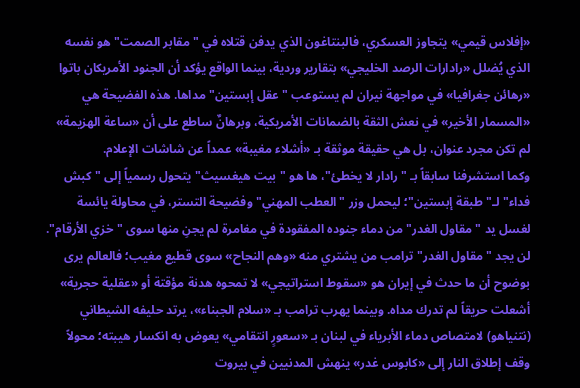«إفلاس قيمي» يتجاوز العسكري، فالبنتاغون الذي يدفن قتلاه في "مقابر الصمت" هو نفسه الذي يُضلل «رادارات الرصد الخليجي» بتقارير وردية، بينما الواقع يؤكد أن الجنود الأمريكان باتوا «رهائن جغرافيا» في مواجهة نيران لم يستوعب "عقل إبستين" مداها. هذه الفضيحة هي «المسمار الأخير» في نعش الثقة بالضمانات الأمريكية، وبرهانٌ ساطع على أن «ساعة الهزيمة» لم تكن مجرد عنوان، بل هي حقيقة موثقة بـ «أشلاء مغيبة» عمداً عن شاشات الإعلام.
وكما استشرفنا سابقاً بـ "رادار لا يخطئ"، ها هو "بيت هيغسيث" يتحول رسمياً إلى "كبش فداء" لـ"طبقة إبستين"؛ ليحمل وزر "العطب المهني" وفضيحة التستر، في محاولة يائسة لغسل يد "مقاول الغدر" من دماء جنوده المفقودة في مغامرة لم يجنِ منها سوى "خزي الأرقام".
لن يجد "مقاول الغدر" ترامب من يشتري منه «وهم النجاح» سوى قطيع مغيب؛ فالعالم يرى بوضوح أن ما حدث في إيران هو «سقوط استراتيجي» لا تمحوه هدنة مؤقتة أو «عقلية حجرية» أشعلت حريقاً لم تدرك مداه. وبينما يهرب ترامب بـ «سلام الجبناء»، يرتد حليفه الشيطاني (نتنياهو) لامتصاص دماء الأبرياء في لبنان بـ «سعورٍ انتقامي» يعوض به انكسار هيبته؛ محولاً وقف إطلاق النار إلى «كابوس غدر» ينهش المدنيين في بيروت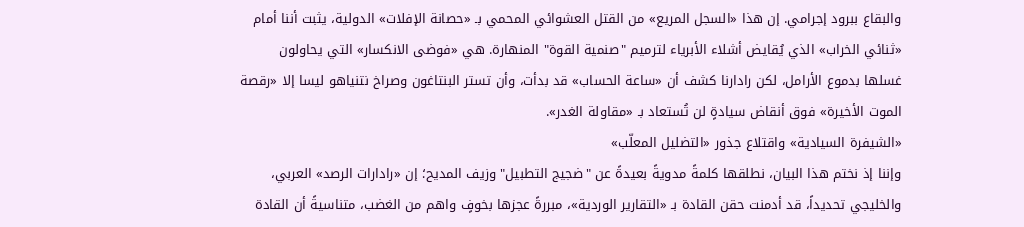والبقاع ببرود إجرامي. إن هذا «السجل المريع» من القتل العشوائي المحمي بـ «حصانة الإفلات» الدولية، يثبت أننا أمام «ثنائي الخراب» الذي يُقايض أشلاء الأبرياء لترميم "صنمية القوة" المنهارة. هي «فوضى الانكسار» التي يحاولون غسلها بدموع الأرامل، لكن رادارنا كشف أن «ساعة الحساب» قد بدأت، وأن تستر البنتاغون وصراخ نتنياهو ليسا إلا «رقصة الموت الأخيرة» فوق أنقاض سيادةٍ لن تُستعاد بـ «مقاولة الغدر».
«الشيفرة السيادية» واقتلاع جذور «التضليل المعلّب»
وإننا إذ نختم هذا البيان، نطلقها كلمةً مدويةً بعيدةً عن "ضجيج التطبيل" وزيف المديح؛ إن «رادارات الرصد» العربي، والخليجي تحديداً، قد أدمنت حقن القادة بـ «التقارير الوردية»، مبررةً عجزها بخوفٍ واهم من الغضب، متناسيةً أن القادة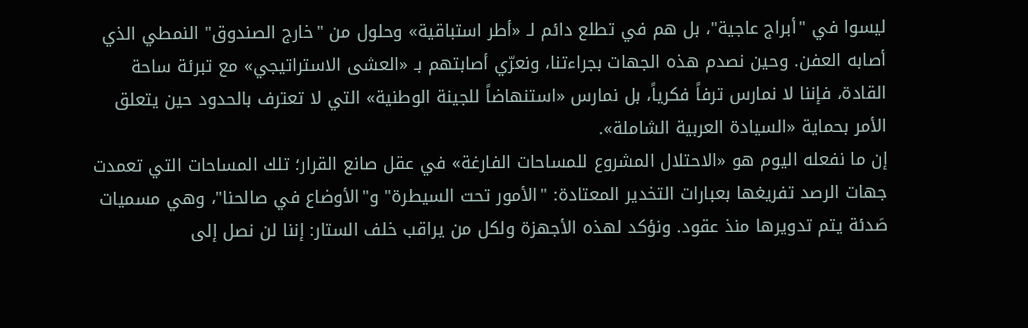ليسوا في "أبراج عاجية"، بل هم في تطلع دائم لـ «أطر استباقية» وحلول من "خارج الصندوق" النمطي الذي أصابه العفن. وحين نصدم هذه الجهات بجراءتنا، ونعرّي أصابتهم بـ «العشى الاستراتيجي» مع تبرئة ساحة القادة، فإننا لا نمارس ترفاً فكرياً، بل نمارس «استنهاضاً للجينة الوطنية» التي لا تعترف بالحدود حين يتعلق الأمر بحماية «السيادة العربية الشاملة».
إن ما نفعله اليوم هو «الاحتلال المشروع للمساحات الفارغة» في عقل صانع القرار؛ تلك المساحات التي تعمدت جهات الرصد تفريغها بعبارات التخدير المعتادة: "الأمور تحت السيطرة" و"الأوضاع في صالحنا"، وهي مسميات صَدئة يتم تدويرها منذ عقود. ونؤكد لهذه الأجهزة ولكل من يراقب خلف الستار: إننا لن نصل إلى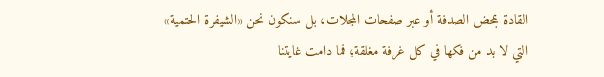القادة بمحض الصدفة أو عبر صفحات المجلات، بل سنكون نحن «الشيفرة الحتمية» التي لا بد من فكها في كل غرفة مغلقة؛ فما دامت غايتنا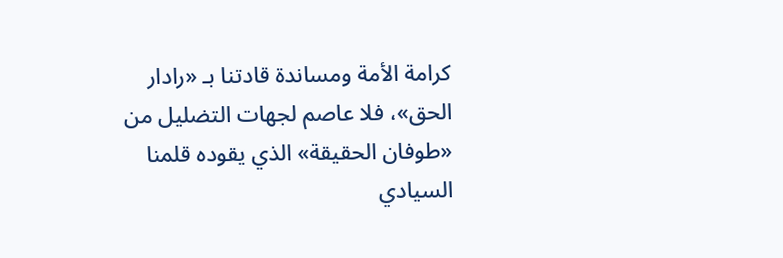كرامة الأمة ومساندة قادتنا بـ «رادار الحق»، فلا عاصم لجهات التضليل من «طوفان الحقيقة» الذي يقوده قلمنا السيادي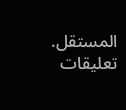المستقل.
تعليقات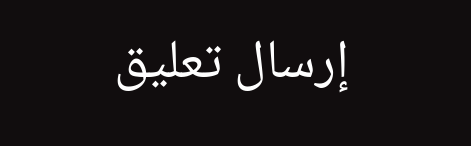إرسال تعليق